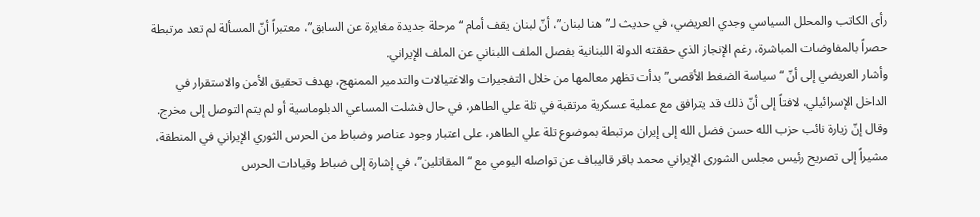رأى الكاتب والمحلل السياسي وجدي العريضي، في حديث لـ”هنا لبنان”، أنّ لبنان يقف أمام “مرحلة جديدة مغايرة عن السابق”، معتبراً أنّ المسألة لم تعد مرتبطة حصراً بالمفاوضات المباشرة، رغم الإنجاز الذي حققته الدولة اللبنانية بفصل الملف اللبناني عن الملف الإيراني.
وأشار العريضي إلى أنّ “سياسة الضغط الأقصى” بدأت تظهر معالمها من خلال التفجيرات والاغتيالات والتدمير الممنهج، بهدف تحقيق الأمن والاستقرار في الداخل الإسرائيلي، لافتاً إلى أنّ ذلك قد يترافق مع عملية عسكرية مرتقبة في تلة علي الطاهر، في حال فشلت المساعي الدبلوماسية أو لم يتم التوصل إلى مخرج.
وقال إنّ زيارة نائب حزب الله حسن فضل الله إلى إيران مرتبطة بموضوع تلة علي الطاهر، على اعتبار وجود عناصر وضباط من الحرس الثوري الإيراني في المنطقة، مشيراً إلى تصريح رئيس مجلس الشورى الإيراني محمد باقر قاليباف عن تواصله اليومي مع “المقاتلين”، في إشارة إلى ضباط وقيادات الحرس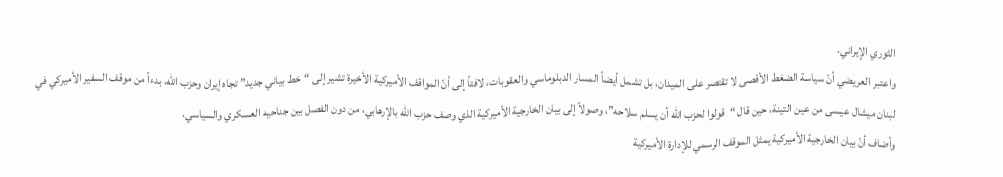الثوري الإيراني.
واعتبر العريضي أنّ سياسة الضغط الأقصى لا تقتصر على الميدان، بل تشمل أيضاً المسار الدبلوماسي والعقوبات، لافتاً إلى أنّ المواقف الأميركية الأخيرة تشير إلى “خط بياني جديد” تجاه إيران وحزب الله، بدءاً من موقف السفير الأميركي في لبنان ميشال عيسى من عين التينة، حين قال “قولوا لحزب الله أن يسلم سلاحه”، وصولاً إلى بيان الخارجية الأميركية الذي وصف حزب الله بالإرهابي، من دون الفصل بين جناحيه العسكري والسياسي.
وأضاف أنّ بيان الخارجية الأميركية يمثل الموقف الرسمي للإدارة الأميركية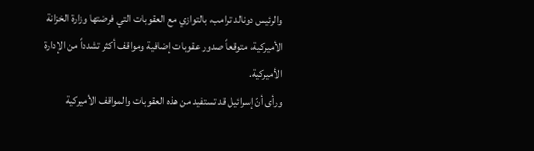والرئيس دونالد ترامب، بالتوازي مع العقوبات التي فرضتها وزارة الخزانة الأميركية، متوقعاً صدور عقوبات إضافية ومواقف أكثر تشدداً من الإدارة الأميركية.
ورأى أنّ إسرائيل قد تستفيد من هذه العقوبات والمواقف الأميركية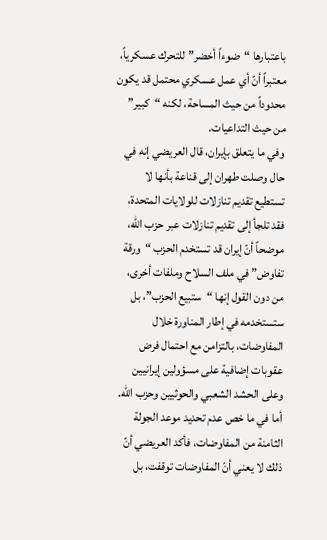باعتبارها “ضوءاً أخضر” للتحرك عسكرياً، معتبراً أنّ أي عمل عسكري محتمل قد يكون محدوداً من حيث المساحة، لكنه “كبير” من حيث التداعيات.
وفي ما يتعلق بإيران، قال العريضي إنه في حال وصلت طهران إلى قناعة بأنها لا تستطيع تقديم تنازلات للولايات المتحدة، فقد تلجأ إلى تقديم تنازلات عبر حزب الله، موضحاً أنّ إيران قد تستخدم الحزب “ورقة تفاوض” في ملف السلاح وملفات أخرى، من دون القول إنها “ستبيع الحزب”، بل ستستخدمه في إطار المناورة خلال المفاوضات، بالتزامن مع احتمال فرض عقوبات إضافية على مسؤولين إيرانيين وعلى الحشد الشعبي والحوثيين وحزب الله.
أما في ما خص عدم تحديد موعد الجولة الثامنة من المفاوضات، فأكد العريضي أنّ ذلك لا يعني أنّ المفاوضات توقفت، بل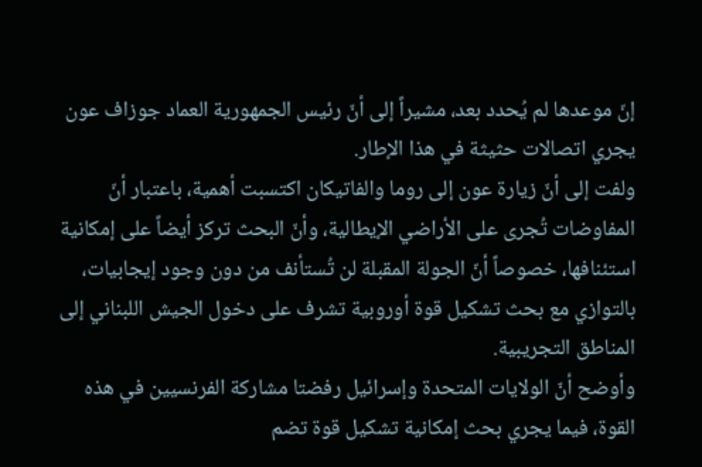إنّ موعدها لم يُحدد بعد، مشيراً إلى أنّ رئيس الجمهورية العماد جوزاف عون يجري اتصالات حثيثة في هذا الإطار.
ولفت إلى أنّ زيارة عون إلى روما والفاتيكان اكتسبت أهمية، باعتبار أنّ المفاوضات تُجرى على الأراضي الإيطالية، وأنّ البحث تركز أيضاً على إمكانية استئنافها، خصوصاً أنّ الجولة المقبلة لن تُستأنف من دون وجود إيجابيات، بالتوازي مع بحث تشكيل قوة أوروبية تشرف على دخول الجيش اللبناني إلى المناطق التجريبية.
وأوضح أنّ الولايات المتحدة وإسرائيل رفضتا مشاركة الفرنسيين في هذه القوة، فيما يجري بحث إمكانية تشكيل قوة تضم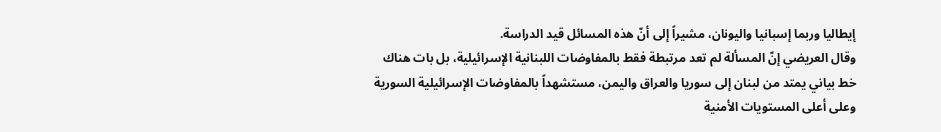إيطاليا وربما إسبانيا واليونان، مشيراً إلى أنّ هذه المسائل قيد الدراسة.
وقال العريضي إنّ المسألة لم تعد مرتبطة فقط بالمفاوضات اللبنانية الإسرائيلية، بل بات هناك خط بياني يمتد من لبنان إلى سوريا والعراق واليمن، مستشهداً بالمفاوضات الإسرائيلية السورية وعلى أعلى المستويات الأمنية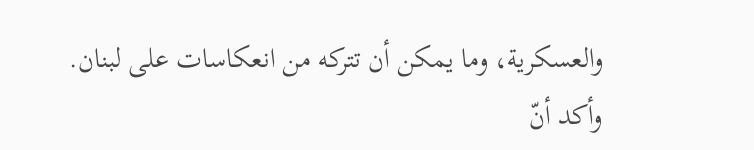والعسكرية، وما يمكن أن تتركه من انعكاسات على لبنان.
وأكد أنّ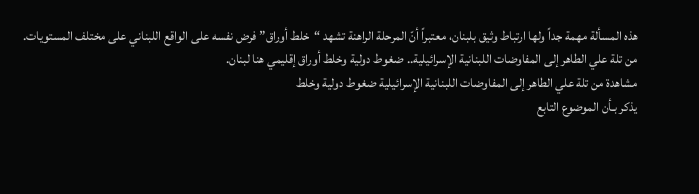هذه المسألة مهمة جداً ولها ارتباط وثيق بلبنان، معتبراً أنّ المرحلة الراهنة تشهد “خلط أوراق” فرض نفسه على الواقع اللبناني على مختلف المستويات.
من تلة علي الطاهر إلى المفاوضات اللبنانية الإسرائيلية.. ضغوط دولية وخلط أوراق إقليمي هنا لبنان.
مشاهدة من تلة علي الطاهر إلى المفاوضات اللبنانية الإسرائيلية ضغوط دولية وخلط
يذكر بـأن الموضوع التابع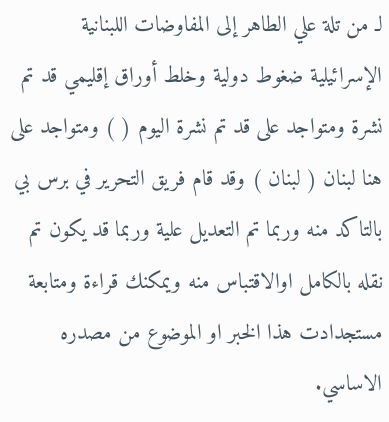لـ من تلة علي الطاهر إلى المفاوضات اللبنانية الإسرائيلية ضغوط دولية وخلط أوراق إقليمي قد تم نشرة ومتواجد على قد تم نشرة اليوم ( ) ومتواجد على هنا لبنان ( لبنان ) وقد قام فريق التحرير في برس بي بالتاكد منه وربما تم التعديل علية وربما قد يكون تم نقله بالكامل اوالاقتباس منه ويمكنك قراءة ومتابعة مستجدادت هذا الخبر او الموضوع من مصدره الاساسي.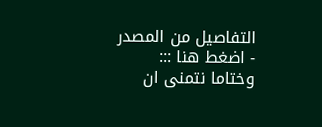التفاصيل من المصدر - اضغط هنا :::
وختاما نتمنى ان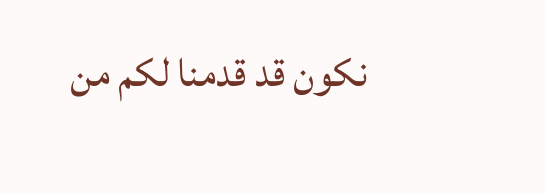نكون قد قدمنا لكم من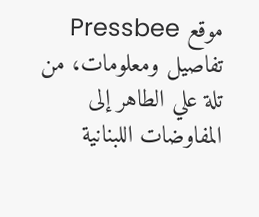موقع Pressbee تفاصيل ومعلومات، من تلة علي الطاهر إلى المفاوضات اللبنانية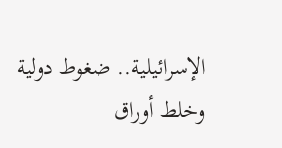الإسرائيلية.. ضغوط دولية وخلط أوراق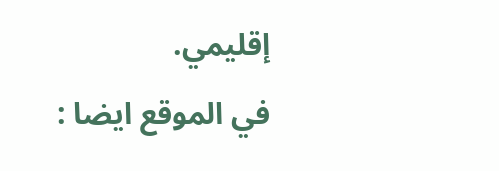إقليمي.
في الموقع ايضا :